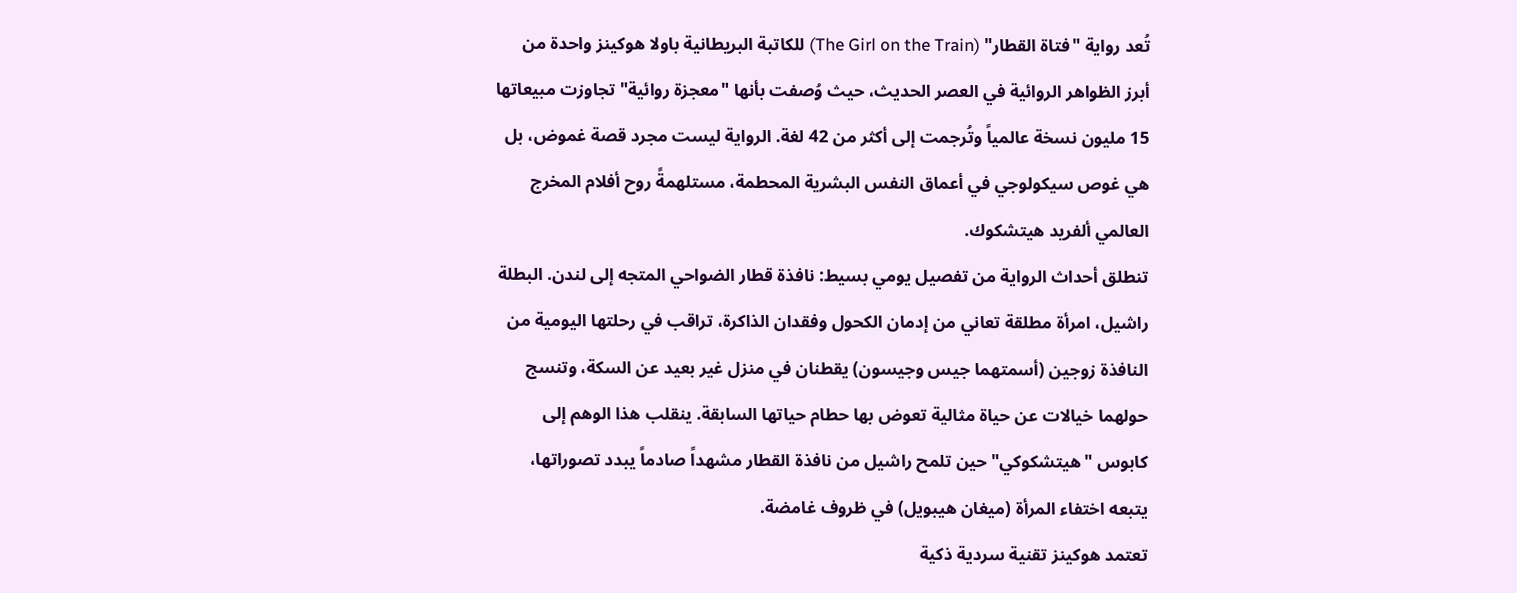تُعد رواية "فتاة القطار" (The Girl on the Train) للكاتبة البريطانية باولا هوكينز واحدة من أبرز الظواهر الروائية في العصر الحديث، حيث وُصفت بأنها "معجزة روائية" تجاوزت مبيعاتها 15 مليون نسخة عالمياً وتُرجمت إلى أكثر من 42 لغة. الرواية ليست مجرد قصة غموض، بل هي غوص سيكولوجي في أعماق النفس البشرية المحطمة، مستلهمةً روح أفلام المخرج العالمي ألفريد هيتشكوك.
تنطلق أحداث الرواية من تفصيل يومي بسيط: نافذة قطار الضواحي المتجه إلى لندن. البطلة راشيل، امرأة مطلقة تعاني من إدمان الكحول وفقدان الذاكرة، تراقب في رحلتها اليومية من النافذة زوجين (أسمتهما جيس وجيسون) يقطنان في منزل غير بعيد عن السكة، وتنسج حولهما خيالات عن حياة مثالية تعوض بها حطام حياتها السابقة. ينقلب هذا الوهم إلى كابوس "هيتشكوكي" حين تلمح راشيل من نافذة القطار مشهداً صادماً يبدد تصوراتها، يتبعه اختفاء المرأة (ميغان هيبويل) في ظروف غامضة.
تعتمد هوكينز تقنية سردية ذكية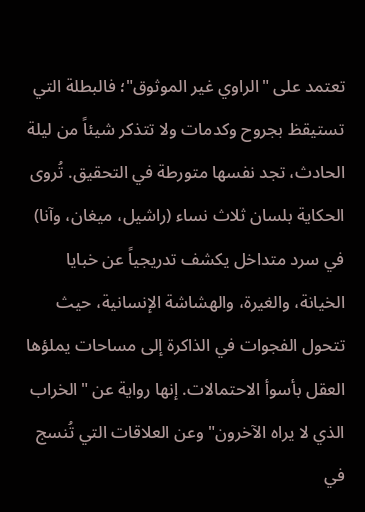تعتمد على "الراوي غير الموثوق"؛ فالبطلة التي تستيقظ بجروح وكدمات ولا تتذكر شيئاً من ليلة الحادث، تجد نفسها متورطة في التحقيق. تُروى الحكاية بلسان ثلاث نساء (راشيل، ميغان، وآنا) في سرد متداخل يكشف تدريجياً عن خبايا الخيانة، والغيرة، والهشاشة الإنسانية، حيث تتحول الفجوات في الذاكرة إلى مساحات يملؤها العقل بأسوأ الاحتمالات. إنها رواية عن "الخراب الذي لا يراه الآخرون" وعن العلاقات التي تُنسج في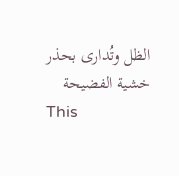الظل وتُدارى بحذر خشية الفضيحة
This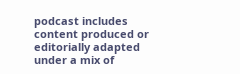podcast includes content produced or editorially adapted under a mix of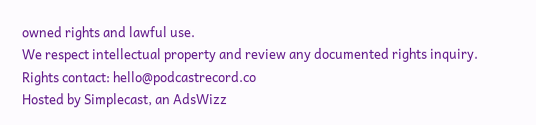owned rights and lawful use.
We respect intellectual property and review any documented rights inquiry.
Rights contact: hello@podcastrecord.co
Hosted by Simplecast, an AdsWizz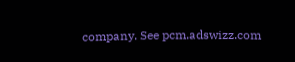company. See pcm.adswizz.com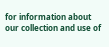for information about our collection and use of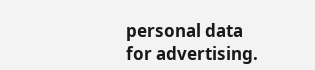personal data for advertising.